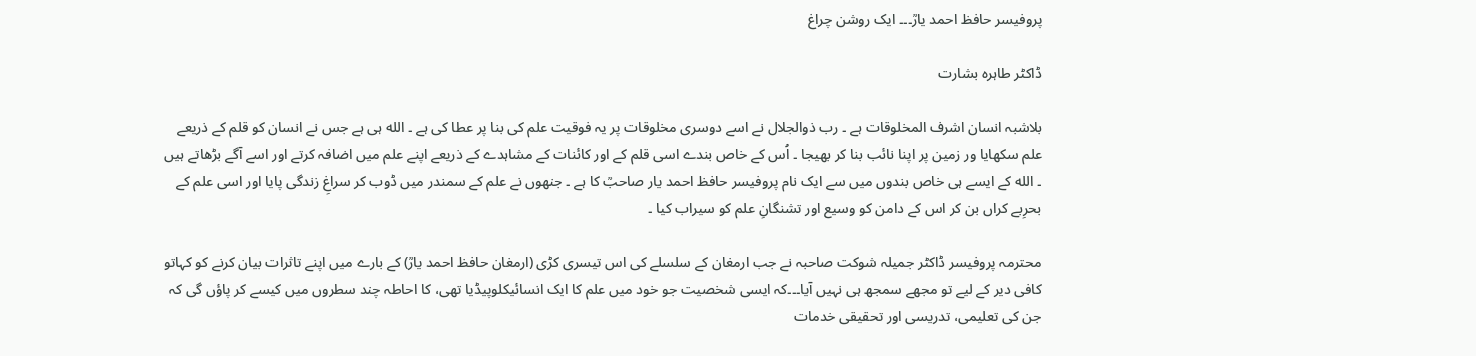پروفیسر حافظ احمد یارؒ۔۔۔ ایک روشن چراغ

ڈاکٹر طاہرہ بشارت

بلاشبہ انسان اشرف المخلوقات ہے ۔ رب ذوالجلال نے اسے دوسری مخلوقات پر یہ فوقیت علم کی بنا پر عطا کی ہے ۔ الله ہی ہے جس نے انسان کو قلم کے ذریعے علم سکھایا ور زمین پر اپنا نائب بنا کر بھیجا ۔ اُس کے خاص بندے اسی قلم کے اور کائنات کے مشاہدے کے ذریعے اپنے علم میں اضافہ کرتے اور اسے آگے بڑھاتے ہیں ۔ الله کے ایسے ہی خاص بندوں میں سے ایک نام پروفیسر حافظ احمد یار صاحبؒ کا ہے ۔ جنھوں نے علم کے سمندر میں ڈوب کر سراغِ زندگی پایا اور اسی علم کے بحرِبے کراں بن کر اس کے دامن کو وسیع اور تشنگانِ علم کو سیراب کیا ۔

محترمہ پروفیسر ڈاکٹر جمیلہ شوکت صاحبہ نے جب ارمغان کے سلسلے کی اس تیسری کڑی (ارمغان حافظ احمد یارؒ) کے بارے میں اپنے تاثرات بیان کرنے کو کہاتو کافی دیر کے لیے تو مجھے سمجھ ہی نہیں آیا۔۔۔کہ ایسی شخصیت جو خود میں علم کا ایک انسائیکلوپیڈیا تھی، کا احاطہ چند سطروں میں کیسے کر پاؤں گی کہ جن کی تعلیمی، تدریسی اور تحقیقی خدمات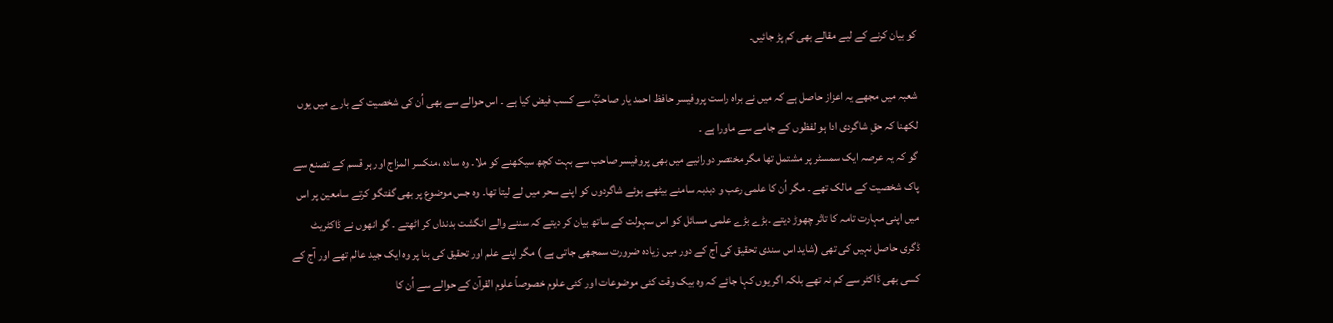کو بیان کرنے کے لیے مقالے بھی کم پڑ جائیں۔

شعبہ میں مجھے یہ اعزاز حاصل ہے کہ میں نے براہ راست پروفیسر حافظ احمد یار صاحبؒ سے کسب فیض کیا ہے ۔ اس حوالے سے بھی اُن کی شخصیت کے بارے میں یوں لکھنا کہ حقِ شاگردی ادا ہو لفظوں کے جامے سے ماورا ہے ۔
گو کہ یہ عرصہ ایک سمسٹر پر مشتمل تھا مگر مختصر دورانیے میں بھی پروفیسر صاحب سے بہت کچھ سیکھنے کو ملا۔ وہ سادہ ،منکسر المزاج اور ہر قسم کے تصنع سے پاک شخصیت کے مالک تھے ۔ مگر اُن کا علمی رعب و دبدبہ سامنے بیٹھے ہوئے شاگردوں کو اپنے سحر میں لے لیتا تھا۔ وہ جس موضوع پر بھی گفتگو کرتے سامعین پر اس میں اپنی مہارت تامہ کا تاثر چھوڑ دیتے ۔بڑے بڑے علمی مسائل کو اس سہولت کے ساتھ بیان کر دیتے کہ سننے والے انگشت بدنداں کر اٹھتے ۔ گو انھوں نے ڈاکٹریٹ ڈگری حاصل نہیں کی تھی (شاید اس سندی تحقیق کی آج کے دور میں زیادہ ضرورت سمجھی جاتی ہے ) مگر اپنے علم اور تحقیق کی بنا پر وہ ایک جید عالم تھے اور آج کے کسی بھی ڈاکٹر سے کم نہ تھے بلکہ اگر یوں کہا جائے کہ وہ بیک وقت کئی موضوعات اور کئی علوم خصوصاً علوم القرآن کے حوالے سے اُن کا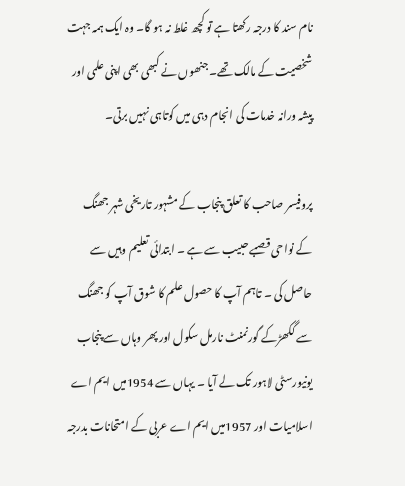نام سند کا درجہ رکھتا ہے تو کچھ غلط نہ ہو گا۔ وہ ایک ہمہ جہت شخصیت کے مالک تھے۔ جنھوں نے کبھی بھی اپنی علمی اور پیشہ ورانہ خدمات کی انجام دہی میں کوتاہی نہیں برتی۔

پروفیسر صاحب کا تعلق پنجاب کے مشہور تاریخی شہر جھنگ کے نواحی قصبے حبیب سے ہے ۔ ابتدائی تعلیم وہیں سے حاصل کی ۔ تاہم آپ کا حصول علم کا شوق آپ کو جھنگ سے گکھڑکے گورنمنٹ نارمل سکول اور پھر وہاں سے پنجاب یونیورسٹی لاہور تک لے آیا ۔ یہاں سے 1954میں ایم اے اسلامیات اور 1957میں ایم اے عربی کے امتحانات بدرجہ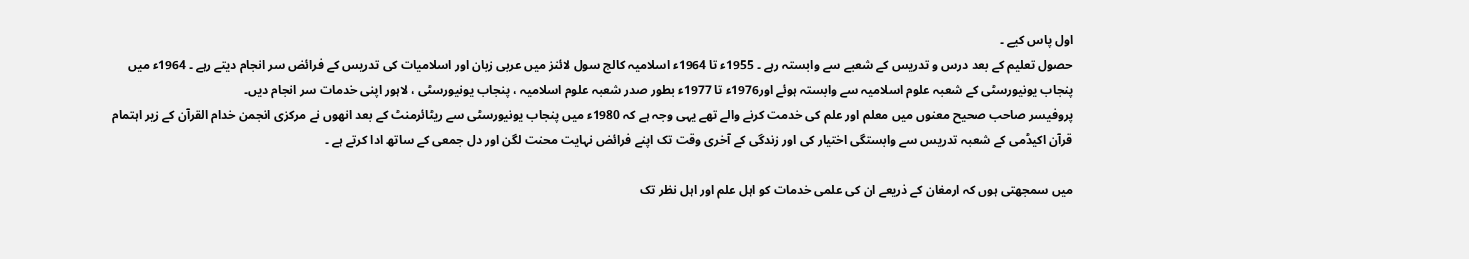اول پاس کیے ۔
حصول تعلیم کے بعد درس و تدریس کے شعبے سے وابستہ رہے ۔ 1955ء تا 1964ء اسلامیہ کالج سول لائنز میں عربی زبان اور اسلامیات کی تدریس کے فرائض سر انجام دیتے رہے ۔ 1964ء میں پنجاب یونیورسٹی کے شعبہ علوم اسلامیہ سے وابستہ ہوئے اور1976ء تا 1977ء بطور صدر شعبہ علوم اسلامیہ ، پنجاب یونیورسٹی ، لاہور اپنی خدمات سر انجام دیں۔
پروفیسر صاحب صحیح معنوں میں معلم اور علم کی خدمت کرنے والے تھے یہی وجہ ہے کہ 1980ء میں پنجاب یونیورسٹی سے ریٹائرمنٹ کے بعد انھوں نے مرکزی انجمن خدام القرآن کے زیر اہتمام قرآن اکیڈمی کے شعبہ تدریس سے وابستگی اختیار کی اور زندگی کے آخری وقت تک اپنے فرائض نہایت محنت لگن اور دل جمعی کے ساتھ ادا کرتے ہے ۔

میں سمجھتی ہوں کہ ارمغان کے ذریعے ان کی علمی خدمات کو اہل علم اور اہل نظر تک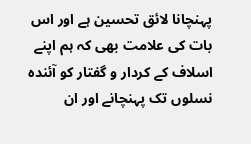پہنچانا لائق تحسین ہے اور اس بات کی علامت بھی کہ ہم اپنے اسلاف کے کردار و گفتار کو آئندہ نسلوں تک پہنچانے اور ان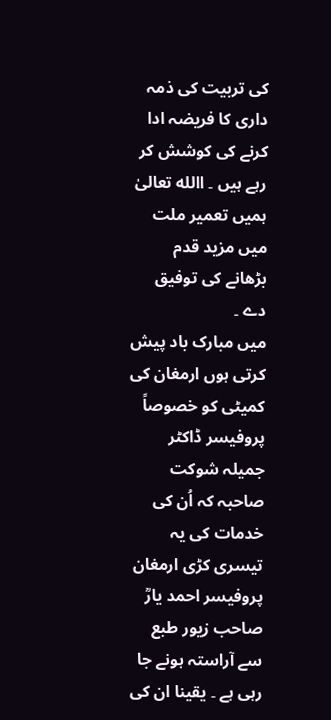کی تربیت کی ذمہ داری کا فریضہ ادا کرنے کی کوشش کر رہے ہیں ۔ االله تعالیٰ ہمیں تعمیر ملت میں مزید قدم بڑھانے کی توفیق دے ۔
میں مبارک باد پیش کرتی ہوں ارمغان کی کمیٹی کو خصوصاً پروفیسر ڈاکٹر جمیلہ شوکت صاحبہ کہ اُن کی خدمات کی یہ تیسری کڑی ارمغان پروفیسر احمد یارؒ صاحب زیور طبع سے آراستہ ہونے جا رہی ہے ۔ یقینا ان کی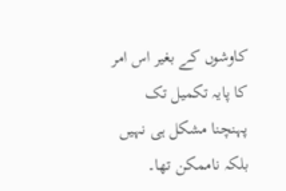کاوشوں کے بغیر اس امر کا پایہ تکمیل تک پہنچنا مشکل ہی نہیں بلکہ ناممکن تھا۔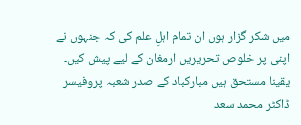میں شکر گزار ہوں ان تمام اہلِ علم کی کہ جنہوں نے اپنی پر خلوص تحریریں ارمغان کے لیے پیش کیں۔ یقینا مستحق ہیں مبارکباد کے صدر شعبہ پروفیسر ڈاکٹر محمد سعد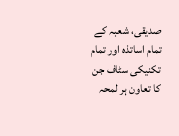صدیقی، شعبہ کے تمام اساتذہ اور تمام تکنیکی سٹاف جن کا تعاون ہر لمحہ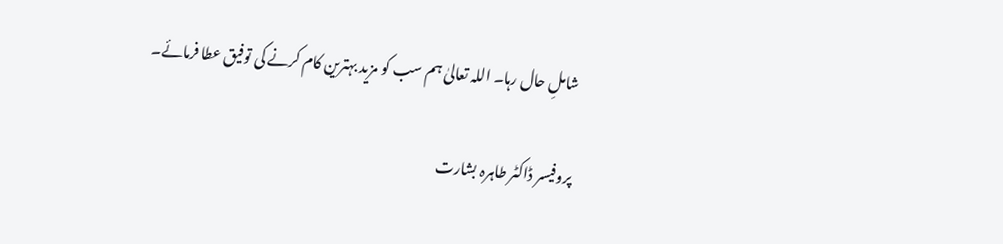شاملِ حال رہا۔ اللہ تعالیٰ ہم سب کو مزید بہترین کام کرنے کی توفیق عطا فرمائے۔

پروفیسر ڈاکٹر طاہرہ بشارت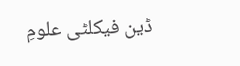ڈین فیکلٹی علومِ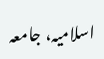اسلامیہ، جامعہ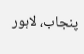پنجاب، لاہور